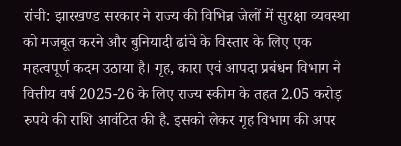रांची: झारखण्ड सरकार ने राज्य की विभिन्न जेलों में सुरक्षा व्यवस्था को मजबूत करने और बुनियादी ढांचे के विस्तार के लिए एक महत्वपूर्ण कदम उठाया है। गृह, कारा एवं आपदा प्रबंधन विभाग ने वित्तीय वर्ष 2025-26 के लिए राज्य स्कीम के तहत 2.05 करोड़ रुपये की राशि आवंटित की है. इसको लेकर गृह विभाग की अपर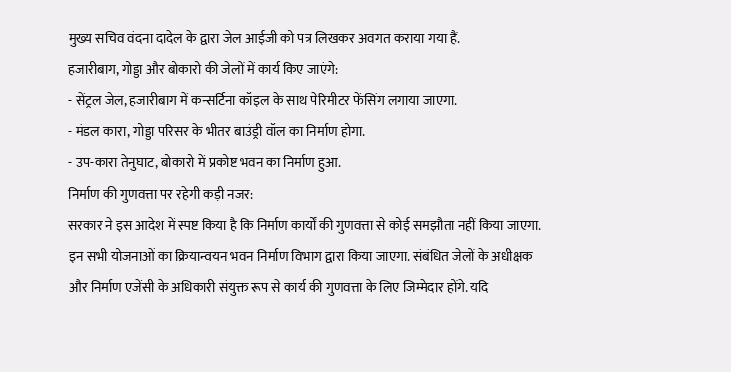मुख्य सचिव वंदना दादेल के द्वारा जेल आईजी को पत्र लिखकर अवगत कराया गया हैं.
हजारीबाग, गोड्डा और बोकारो की जेलों में कार्य किए जाएंगे:
- सेंट्रल जेल, हजारीबाग में कन्सर्टिना कॉइल के साथ पेरिमीटर फेंसिंग लगाया जाएगा.
- मंडल कारा, गोड्डा परिसर के भीतर बाउंड्री वॉल का निर्माण होगा.
- उप-कारा तेनुघाट, बोकारो में प्रकोष्ट भवन का निर्माण हुआ.
निर्माण की गुणवत्ता पर रहेगी कड़ी नजर:
सरकार ने इस आदेश में स्पष्ट किया है कि निर्माण कार्यों की गुणवत्ता से कोई समझौता नहीं किया जाएगा. इन सभी योजनाओं का क्रियान्वयन भवन निर्माण विभाग द्वारा किया जाएगा. संबंधित जेलों के अधीक्षक और निर्माण एजेंसी के अधिकारी संयुक्त रूप से कार्य की गुणवत्ता के लिए जिम्मेदार होंगे. यदि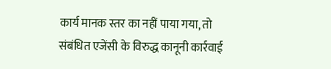कार्य मानक स्तर का नहीं पाया गया, तो संबंधित एजेंसी के विरुद्ध कानूनी कार्रवाई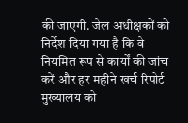की जाएगी. जेल अधीक्षकों को निर्देश दिया गया है कि वे नियमित रूप से कार्यों की जांच करें और हर महीने खर्च रिपोर्ट मुख्यालय को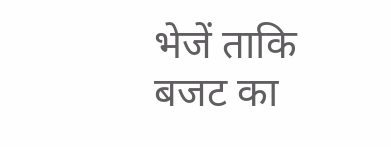भेजें ताकि बजट का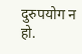दुरुपयोग न हो.